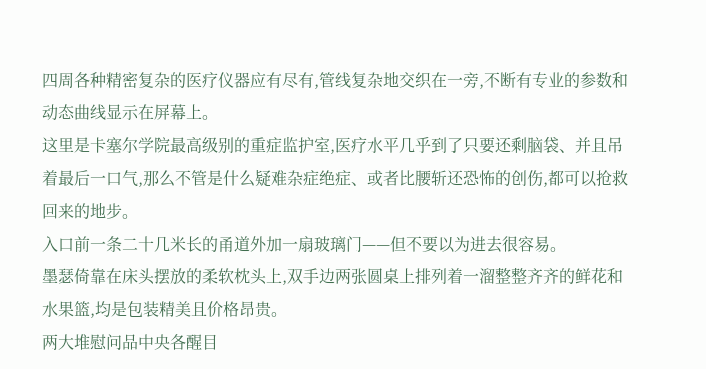四周各种精密复杂的医疗仪器应有尽有,管线复杂地交织在一旁,不断有专业的参数和动态曲线显示在屏幕上。
这里是卡塞尔学院最高级别的重症监护室,医疗水平几乎到了只要还剩脑袋、并且吊着最后一口气,那么不管是什么疑难杂症绝症、或者比腰斩还恐怖的创伤,都可以抢救回来的地步。
入口前一条二十几米长的甬道外加一扇玻璃门——但不要以为进去很容易。
墨瑟倚靠在床头摆放的柔软枕头上,双手边两张圆桌上排列着一溜整整齐齐的鲜花和水果篮,均是包装精美且价格昂贵。
两大堆慰问品中央各醒目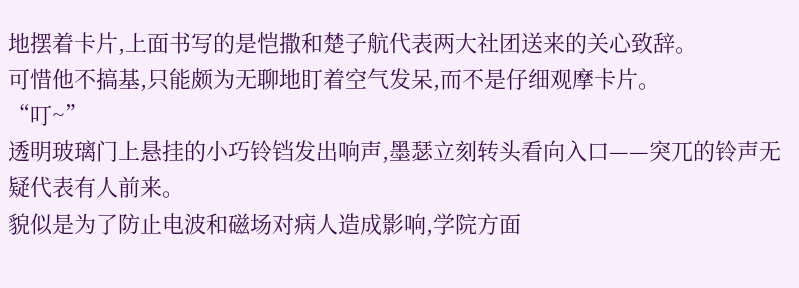地摆着卡片,上面书写的是恺撒和楚子航代表两大社团送来的关心致辞。
可惜他不搞基,只能颇为无聊地盯着空气发呆,而不是仔细观摩卡片。
“叮~”
透明玻璃门上悬挂的小巧铃铛发出响声,墨瑟立刻转头看向入口——突兀的铃声无疑代表有人前来。
貌似是为了防止电波和磁场对病人造成影响,学院方面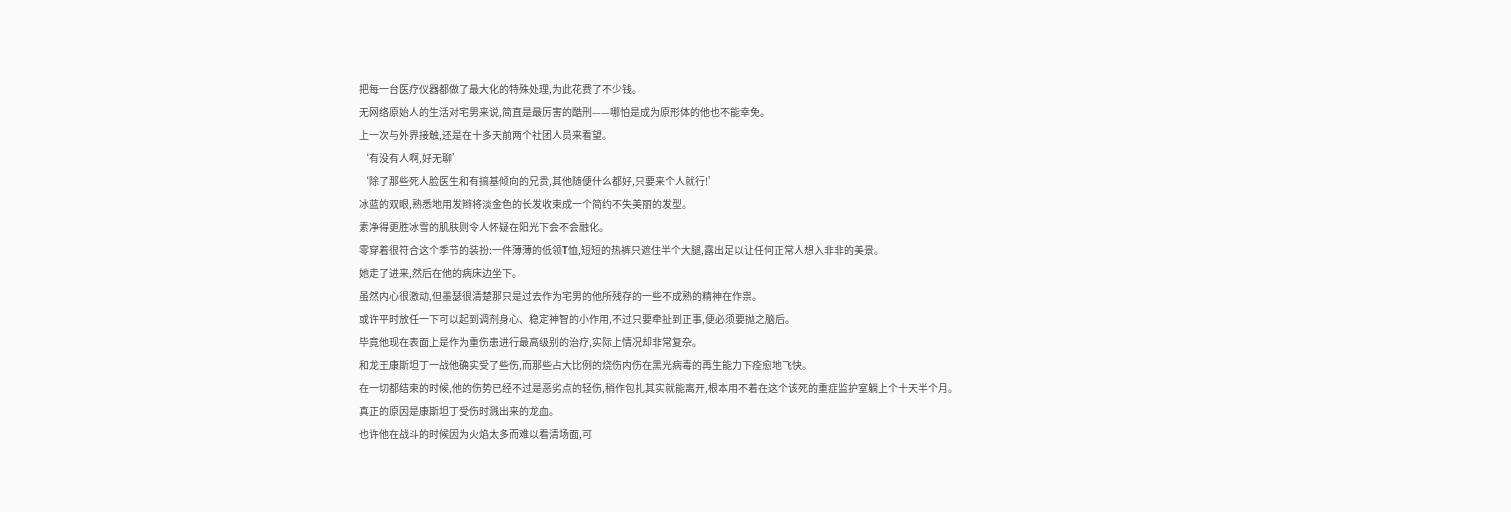把每一台医疗仪器都做了最大化的特殊处理,为此花费了不少钱。
无网络原始人的生活对宅男来说,简直是最厉害的酷刑——哪怕是成为原形体的他也不能幸免。
上一次与外界接触,还是在十多天前两个社团人员来看望。
‘有没有人啊,好无聊’
‘除了那些死人脸医生和有搞基倾向的兄贵,其他随便什么都好,只要来个人就行!’
冰蓝的双眼,熟悉地用发辫将淡金色的长发收束成一个简约不失美丽的发型。
素净得更胜冰雪的肌肤则令人怀疑在阳光下会不会融化。
零穿着很符合这个季节的装扮:一件薄薄的低领T恤,短短的热裤只遮住半个大腿,露出足以让任何正常人想入非非的美景。
她走了进来,然后在他的病床边坐下。
虽然内心很激动,但墨瑟很清楚那只是过去作为宅男的他所残存的一些不成熟的精神在作祟。
或许平时放任一下可以起到调剂身心、稳定神智的小作用,不过只要牵扯到正事,便必须要抛之脑后。
毕竟他现在表面上是作为重伤患进行最高级别的治疗,实际上情况却非常复杂。
和龙王康斯坦丁一战他确实受了些伤,而那些占大比例的烧伤内伤在黑光病毒的再生能力下痊愈地飞快。
在一切都结束的时候,他的伤势已经不过是恶劣点的轻伤,稍作包扎其实就能离开,根本用不着在这个该死的重症监护室躺上个十天半个月。
真正的原因是康斯坦丁受伤时溅出来的龙血。
也许他在战斗的时候因为火焰太多而难以看清场面,可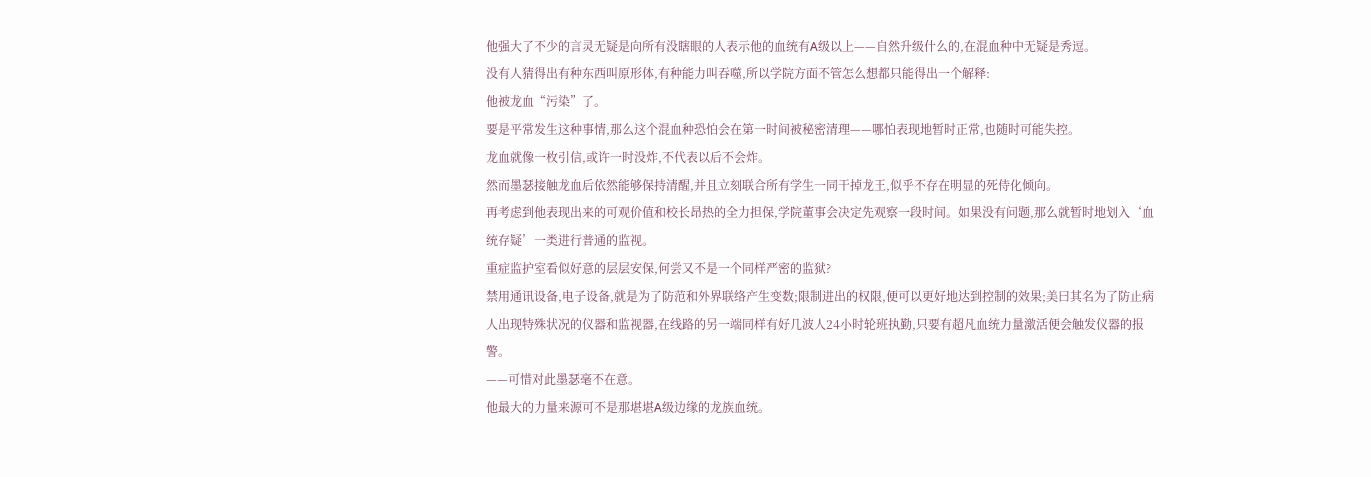他强大了不少的言灵无疑是向所有没瞎眼的人表示他的血统有A级以上——自然升级什么的,在混血种中无疑是秀逗。
没有人猜得出有种东西叫原形体,有种能力叫吞噬,所以学院方面不管怎么想都只能得出一个解释:
他被龙血“污染”了。
要是平常发生这种事情,那么这个混血种恐怕会在第一时间被秘密清理——哪怕表现地暂时正常,也随时可能失控。
龙血就像一枚引信,或许一时没炸,不代表以后不会炸。
然而墨瑟接触龙血后依然能够保持清醒,并且立刻联合所有学生一同干掉龙王,似乎不存在明显的死侍化倾向。
再考虑到他表现出来的可观价值和校长昂热的全力担保,学院董事会决定先观察一段时间。如果没有问题,那么就暂时地划入‘血统存疑’一类进行普通的监视。
重症监护室看似好意的层层安保,何尝又不是一个同样严密的监狱?
禁用通讯设备,电子设备,就是为了防范和外界联络产生变数;限制进出的权限,便可以更好地达到控制的效果;美曰其名为了防止病人出现特殊状况的仪器和监视器,在线路的另一端同样有好几波人24小时轮班执勤,只要有超凡血统力量激活便会触发仪器的报警。
——可惜对此墨瑟毫不在意。
他最大的力量来源可不是那堪堪A级边缘的龙族血统。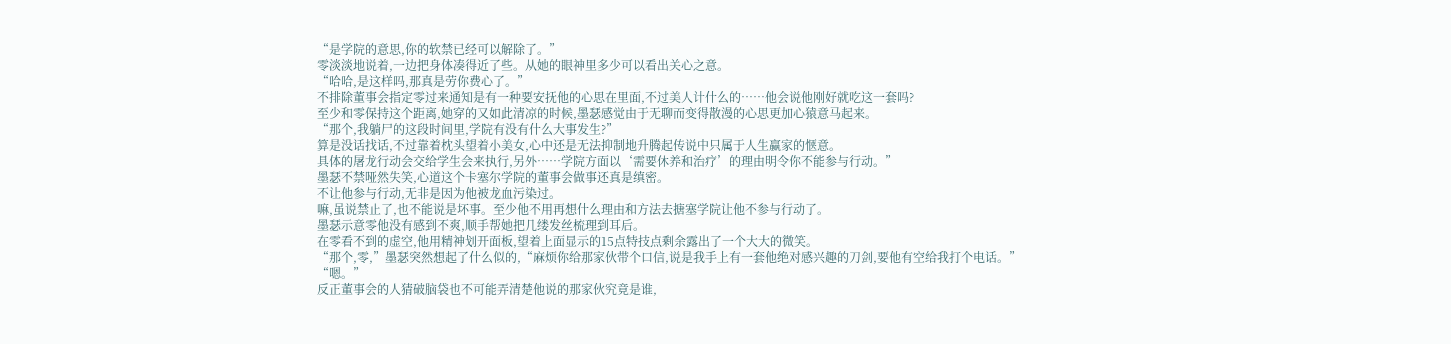“是学院的意思,你的软禁已经可以解除了。”
零淡淡地说着,一边把身体凑得近了些。从她的眼神里多少可以看出关心之意。
“哈哈,是这样吗,那真是劳你费心了。”
不排除董事会指定零过来通知是有一种要安抚他的心思在里面,不过美人计什么的……他会说他刚好就吃这一套吗?
至少和零保持这个距离,她穿的又如此清凉的时候,墨瑟感觉由于无聊而变得散漫的心思更加心猿意马起来。
“那个,我躺尸的这段时间里,学院有没有什么大事发生?”
算是没话找话,不过靠着枕头望着小美女,心中还是无法抑制地升腾起传说中只属于人生赢家的惬意。
具体的屠龙行动会交给学生会来执行,另外……学院方面以‘需要休养和治疗’的理由明令你不能参与行动。”
墨瑟不禁哑然失笑,心道这个卡塞尔学院的董事会做事还真是缜密。
不让他参与行动,无非是因为他被龙血污染过。
嘛,虽说禁止了,也不能说是坏事。至少他不用再想什么理由和方法去搪塞学院让他不参与行动了。
墨瑟示意零他没有感到不爽,顺手帮她把几缕发丝梳理到耳后。
在零看不到的虚空,他用精神划开面板,望着上面显示的15点特技点剩余露出了一个大大的微笑。
“那个,零,”墨瑟突然想起了什么似的,“麻烦你给那家伙带个口信,说是我手上有一套他绝对感兴趣的刀剑,要他有空给我打个电话。”
“嗯。”
反正董事会的人猜破脑袋也不可能弄清楚他说的那家伙究竟是谁,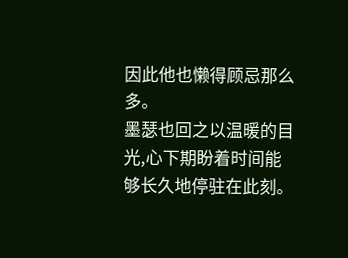因此他也懒得顾忌那么多。
墨瑟也回之以温暖的目光,心下期盼着时间能够长久地停驻在此刻。